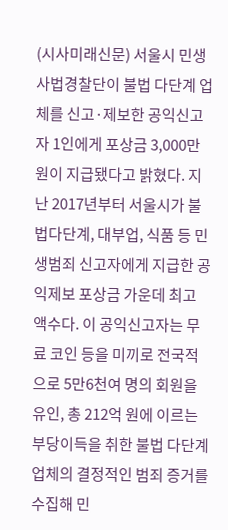(시사미래신문) 서울시 민생사법경찰단이 불법 다단계 업체를 신고·제보한 공익신고자 1인에게 포상금 3,000만 원이 지급됐다고 밝혔다. 지난 2017년부터 서울시가 불법다단계, 대부업, 식품 등 민생범죄 신고자에게 지급한 공익제보 포상금 가운데 최고 액수다. 이 공익신고자는 무료 코인 등을 미끼로 전국적으로 5만6천여 명의 회원을 유인, 총 212억 원에 이르는 부당이득을 취한 불법 다단계 업체의 결정적인 범죄 증거를 수집해 민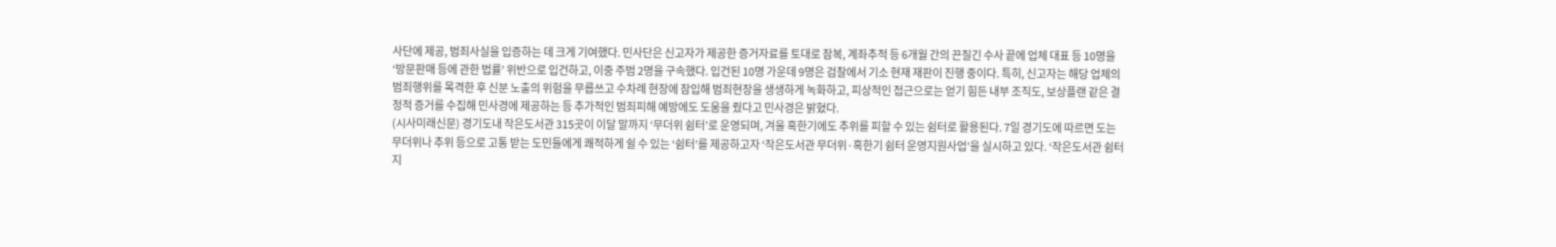사단에 제공, 범죄사실을 입증하는 데 크게 기여했다. 민사단은 신고자가 제공한 증거자료를 토대로 잠복, 계좌추적 등 6개월 간의 끈질긴 수사 끝에 업체 대표 등 10명을 ‘방문판매 등에 관한 법률’ 위반으로 입건하고, 이중 주범 2명을 구속했다. 입건된 10명 가운데 9명은 검찰에서 기소 현재 재판이 진행 중이다. 특히, 신고자는 해당 업체의 범죄행위를 목격한 후 신분 노출의 위험을 무릅쓰고 수차례 현장에 잠입해 범죄현장을 생생하게 녹화하고, 피상적인 접근으로는 얻기 힘든 내부 조직도, 보상플랜 같은 결정적 증거를 수집해 민사경에 제공하는 등 추가적인 범죄피해 예방에도 도움을 줬다고 민사경은 밝혔다.
(시사미래신문) 경기도내 작은도서관 315곳이 이달 말까지 ‘무더위 쉼터’로 운영되며, 겨울 혹한기에도 추위를 피할 수 있는 쉼터로 활용된다. 7일 경기도에 따르면 도는 무더위나 추위 등으로 고통 받는 도민들에게 쾌적하게 쉴 수 있는 ‘쉼터’를 제공하고자 ‘작은도서관 무더위·혹한기 쉼터 운영지원사업’을 실시하고 있다. ‘작은도서관 쉼터 지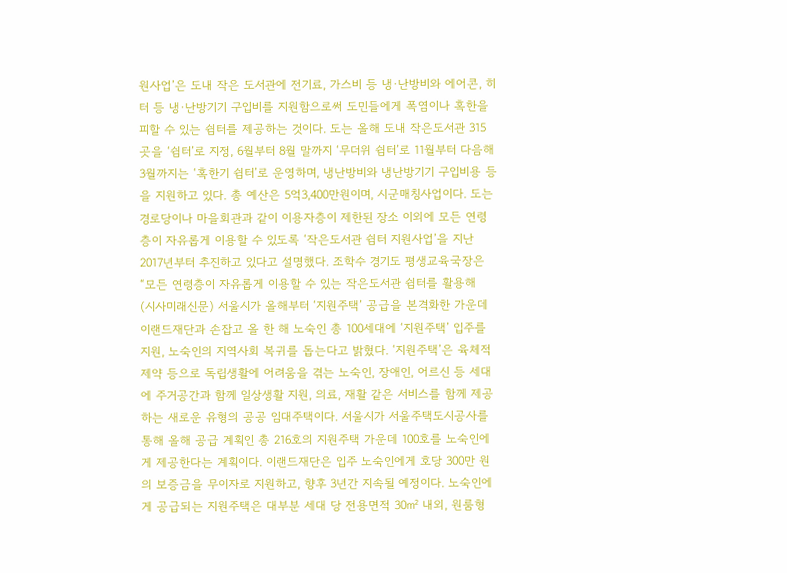원사업’은 도내 작은 도서관에 전기료, 가스비 등 냉·난방비와 에어콘, 히터 등 냉·난방기기 구입비를 지원함으로써 도민들에게 폭염이나 혹한을 피할 수 있는 쉼터를 제공하는 것이다. 도는 올해 도내 작은도서관 315곳을 ‘쉼터’로 지정, 6월부터 8월 말까지 ‘무더위 쉼터’로 11월부터 다음해 3월까지는 ‘혹한기 쉼터’로 운영하며, 냉난방비와 냉난방기기 구입비용 등을 지원하고 있다. 총 예산은 5억3,400만원이며, 시군매칭사업이다. 도는 경로당이나 마을회관과 같이 이용자층이 제한된 장소 이외에 모든 연령층이 자유롭게 이용할 수 있도록 ‘작은도서관 쉼터 지원사업’을 지난 2017년부터 추진하고 있다고 설명했다. 조학수 경기도 평생교육국장은 “모든 연령층이 자유롭게 이용할 수 있는 작은도서관 쉼터를 활용해
(시사미래신문) 서울시가 올해부터 ‘지원주택’ 공급을 본격화한 가운데 이랜드재단과 손잡고 올 한 해 노숙인 총 100세대에 ‘지원주택’ 입주를 지원, 노숙인의 지역사회 복귀를 돕는다고 밝혔다. ‘지원주택’은 육체적 제약 등으로 독립생활에 어려움을 겪는 노숙인, 장애인, 어르신 등 세대에 주거공간과 함께 일상생활 지원, 의료, 재활 같은 서비스를 함께 제공하는 새로운 유형의 공공 임대주택이다. 서울시가 서울주택도시공사를 통해 올해 공급 계획인 총 216호의 지원주택 가운데 100호를 노숙인에게 제공한다는 계획이다. 이랜드재단은 입주 노숙인에게 호당 300만 원의 보증금을 무이자로 지원하고, 향후 3년간 지속될 예정이다. 노숙인에게 공급되는 지원주택은 대부분 세대 당 전용면적 30㎡ 내외, 원룸형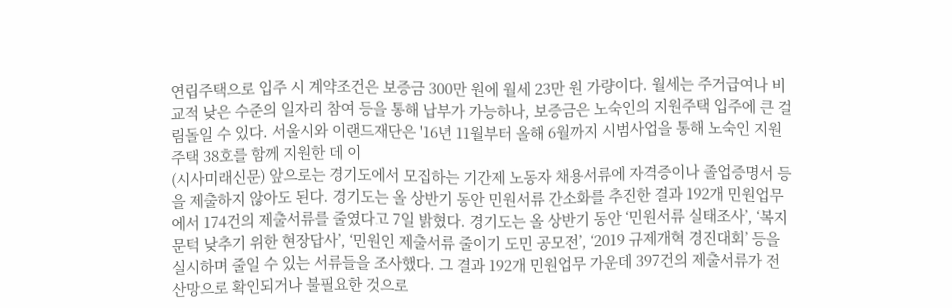연립주택으로 입주 시 계약조건은 보증금 300만 원에 월세 23만 원 가량이다. 월세는 주거급여나 비교적 낮은 수준의 일자리 참여 등을 통해 납부가 가능하나, 보증금은 노숙인의 지원주택 입주에 큰 걸림돌일 수 있다. 서울시와 이랜드재단은 '16년 11월부터 올해 6월까지 시범사업을 통해 노숙인 지원주택 38호를 함께 지원한 데 이
(시사미래신문) 앞으로는 경기도에서 모집하는 기간제 노동자 채용서류에 자격증이나 졸업증명서 등을 제출하지 않아도 된다. 경기도는 올 상반기 동안 민원서류 간소화를 추진한 결과 192개 민원업무에서 174건의 제출서류를 줄였다고 7일 밝혔다. 경기도는 올 상반기 동안 ‘민원서류 실태조사’, ‘복지문턱 낮추기 위한 현장답사’, ‘민원인 제출서류 줄이기 도민 공모전’, ‘2019 규제개혁 경진대회’ 등을 실시하며 줄일 수 있는 서류들을 조사했다. 그 결과 192개 민원업무 가운데 397건의 제출서류가 전산망으로 확인되거나 불필요한 것으로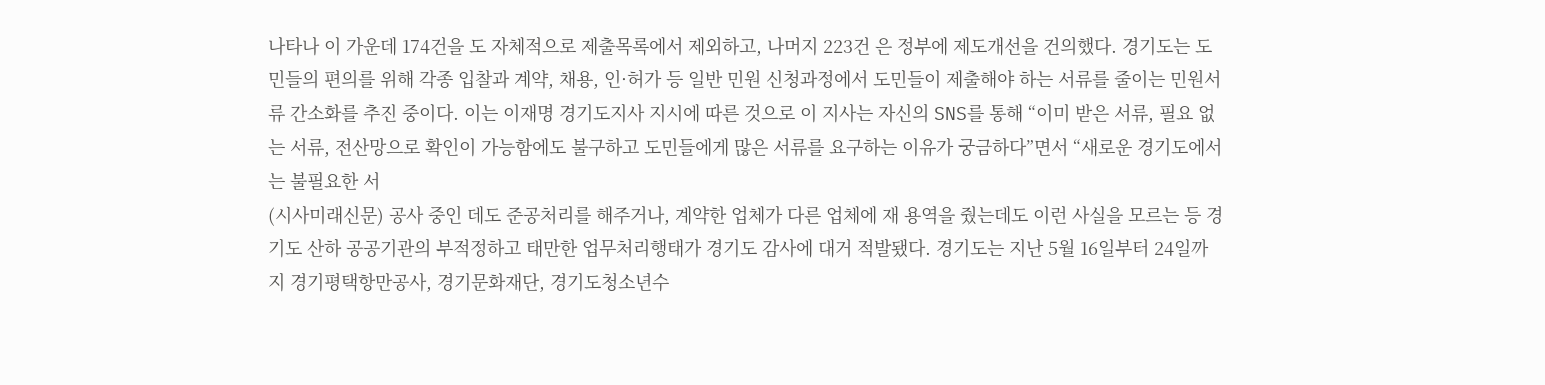나타나 이 가운데 174건을 도 자체적으로 제출목록에서 제외하고, 나머지 223건 은 정부에 제도개선을 건의했다. 경기도는 도민들의 편의를 위해 각종 입찰과 계약, 채용, 인·허가 등 일반 민원 신청과정에서 도민들이 제출해야 하는 서류를 줄이는 민원서류 간소화를 추진 중이다. 이는 이재명 경기도지사 지시에 따른 것으로 이 지사는 자신의 SNS를 통해 “이미 받은 서류, 필요 없는 서류, 전산망으로 확인이 가능함에도 불구하고 도민들에게 많은 서류를 요구하는 이유가 궁금하다”면서 “새로운 경기도에서는 불필요한 서
(시사미래신문) 공사 중인 데도 준공처리를 해주거나, 계약한 업체가 다른 업체에 재 용역을 줬는데도 이런 사실을 모르는 등 경기도 산하 공공기관의 부적정하고 태만한 업무처리행태가 경기도 감사에 대거 적발됐다. 경기도는 지난 5월 16일부터 24일까지 경기평택항만공사, 경기문화재단, 경기도청소년수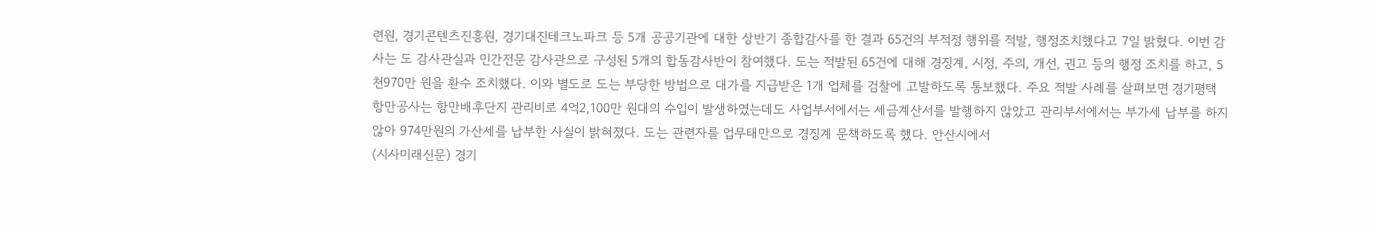련원, 경기콘텐츠진흥원, 경기대진테크노파크 등 5개 공공기관에 대한 상반기 종합감사를 한 결과 65건의 부적정 행위를 적발, 행정조치했다고 7일 밝혔다. 이번 감사는 도 감사관실과 민간전문 감사관으로 구성된 5개의 합동감사반이 참여했다. 도는 적발된 65건에 대해 경징계, 시정, 주의, 개선, 권고 등의 행정 조치를 하고, 5천970만 원을 환수 조치했다. 이와 별도로 도는 부당한 방법으로 대가를 지급받은 1개 업체를 검찰에 고발하도록 통보했다. 주요 적발 사례를 살펴보면 경기평택항만공사는 항만배후단지 관리비로 4억2,100만 원대의 수입이 발생하였는데도 사업부서에서는 세금계산서를 발행하지 않았고 관리부서에서는 부가세 납부를 하지 않아 974만원의 가산세를 납부한 사실이 밝혀졌다. 도는 관련자를 업무태만으로 경징계 문책하도록 했다. 안산시에서
(시사미래신문) 경기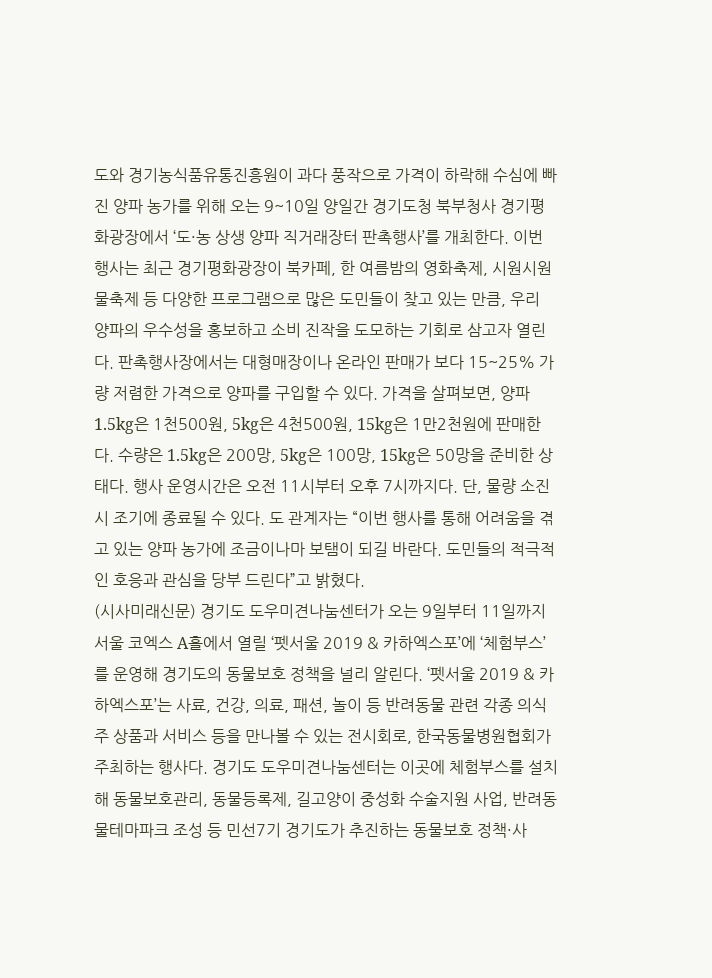도와 경기농식품유통진흥원이 과다 풍작으로 가격이 하락해 수심에 빠진 양파 농가를 위해 오는 9~10일 양일간 경기도청 북부청사 경기평화광장에서 ‘도·농 상생 양파 직거래장터 판촉행사’를 개최한다. 이번 행사는 최근 경기평화광장이 북카페, 한 여름밤의 영화축제, 시원시원 물축제 등 다양한 프로그램으로 많은 도민들이 찾고 있는 만큼, 우리 양파의 우수성을 홍보하고 소비 진작을 도모하는 기회로 삼고자 열린다. 판촉행사장에서는 대형매장이나 온라인 판매가 보다 15~25% 가량 저렴한 가격으로 양파를 구입할 수 있다. 가격을 살펴보면, 양파 1.5kg은 1천500원, 5kg은 4천500원, 15kg은 1만2천원에 판매한다. 수량은 1.5kg은 200망, 5kg은 100망, 15kg은 50망을 준비한 상태다. 행사 운영시간은 오전 11시부터 오후 7시까지다. 단, 물량 소진 시 조기에 종료될 수 있다. 도 관계자는 “이번 행사를 통해 어려움을 겪고 있는 양파 농가에 조금이나마 보탬이 되길 바란다. 도민들의 적극적인 호응과 관심을 당부 드린다”고 밝혔다.
(시사미래신문) 경기도 도우미견나눔센터가 오는 9일부터 11일까지 서울 코엑스 A홀에서 열릴 ‘펫서울 2019 & 카하엑스포’에 ‘체험부스’를 운영해 경기도의 동물보호 정책을 널리 알린다. ‘펫서울 2019 & 카하엑스포’는 사료, 건강, 의료, 패션, 놀이 등 반려동물 관련 각종 의식주 상품과 서비스 등을 만나볼 수 있는 전시회로, 한국동물병원협회가 주최하는 행사다. 경기도 도우미견나눔센터는 이곳에 체험부스를 설치해 동물보호관리, 동물등록제, 길고양이 중성화 수술지원 사업, 반려동물테마파크 조성 등 민선7기 경기도가 추진하는 동물보호 정책·사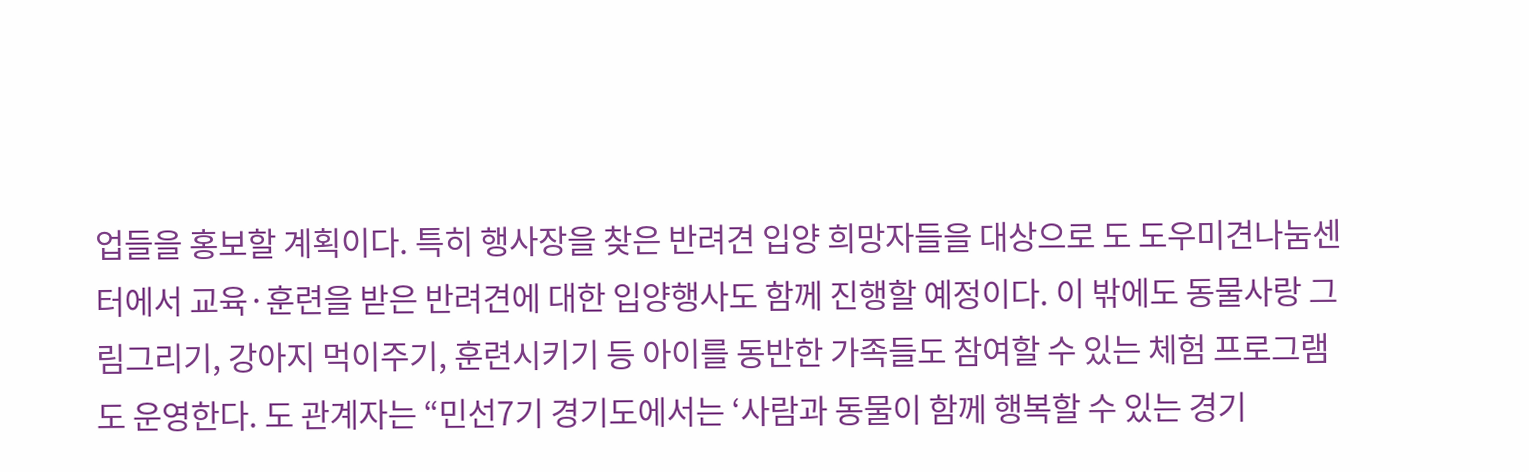업들을 홍보할 계획이다. 특히 행사장을 찾은 반려견 입양 희망자들을 대상으로 도 도우미견나눔센터에서 교육·훈련을 받은 반려견에 대한 입양행사도 함께 진행할 예정이다. 이 밖에도 동물사랑 그림그리기, 강아지 먹이주기, 훈련시키기 등 아이를 동반한 가족들도 참여할 수 있는 체험 프로그램도 운영한다. 도 관계자는 “민선7기 경기도에서는 ‘사람과 동물이 함께 행복할 수 있는 경기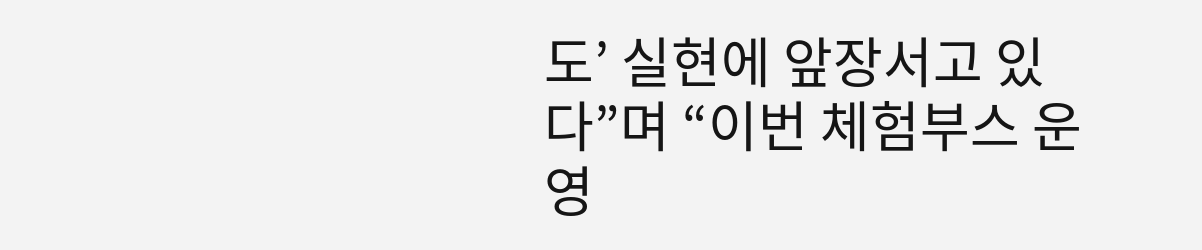도’ 실현에 앞장서고 있다”며 “이번 체험부스 운영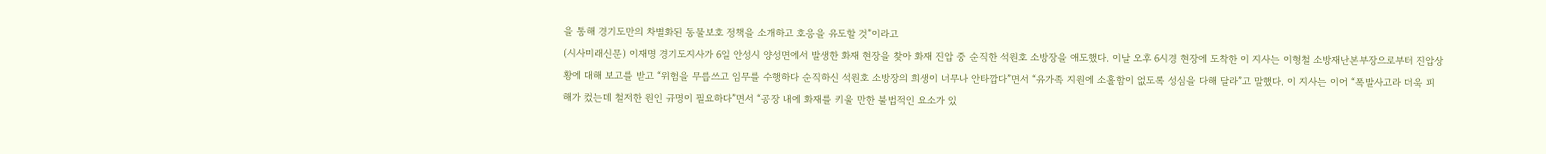을 통해 경기도만의 차별화된 동물보호 정책을 소개하고 호응을 유도할 것”이라고
(시사미래신문) 이재명 경기도지사가 6일 안성시 양성면에서 발생한 화재 현장을 찾아 화재 진압 중 순직한 석원호 소방장을 애도했다. 이날 오후 6시경 현장에 도착한 이 지사는 이형철 소방재난본부장으로부터 진압상황에 대해 보고를 받고 “위험을 무릅쓰고 임무를 수행하다 순직하신 석원호 소방장의 희생이 너무나 안타깝다”면서 “유가족 지원에 소홀함이 없도록 성심을 다해 달라”고 말했다. 이 지사는 이어 “폭발사고라 더욱 피해가 컸는데 철저한 원인 규명이 필요하다”면서 “공장 내에 화재를 키울 만한 불법적인 요소가 있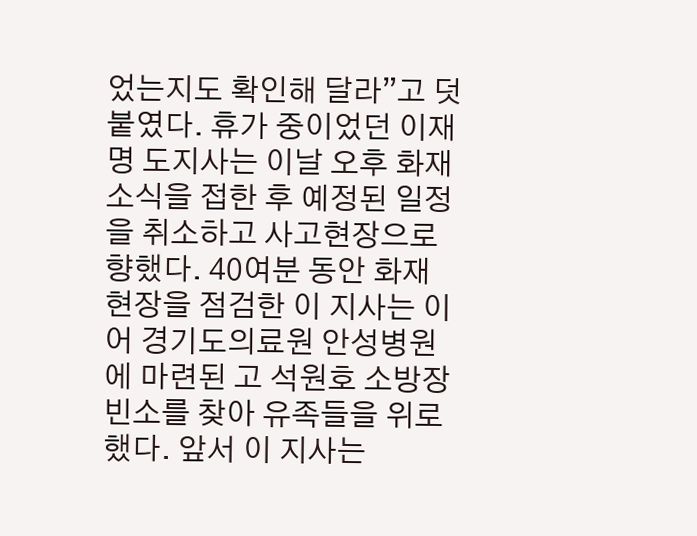었는지도 확인해 달라”고 덧붙였다. 휴가 중이었던 이재명 도지사는 이날 오후 화재 소식을 접한 후 예정된 일정을 취소하고 사고현장으로 향했다. 40여분 동안 화재 현장을 점검한 이 지사는 이어 경기도의료원 안성병원에 마련된 고 석원호 소방장 빈소를 찾아 유족들을 위로했다. 앞서 이 지사는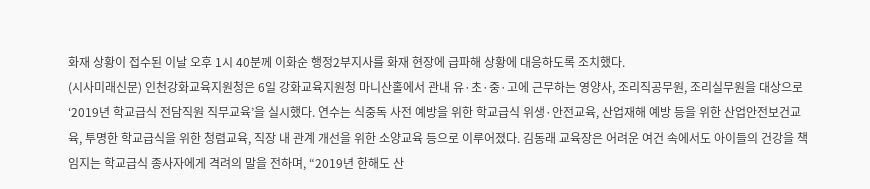화재 상황이 접수된 이날 오후 1시 40분께 이화순 행정2부지사를 화재 현장에 급파해 상황에 대응하도록 조치했다.
(시사미래신문) 인천강화교육지원청은 6일 강화교육지원청 마니산홀에서 관내 유·초·중·고에 근무하는 영양사, 조리직공무원, 조리실무원을 대상으로 ‘2019년 학교급식 전담직원 직무교육’을 실시했다. 연수는 식중독 사전 예방을 위한 학교급식 위생·안전교육, 산업재해 예방 등을 위한 산업안전보건교육, 투명한 학교급식을 위한 청렴교육, 직장 내 관계 개선을 위한 소양교육 등으로 이루어졌다. 김동래 교육장은 어려운 여건 속에서도 아이들의 건강을 책임지는 학교급식 종사자에게 격려의 말을 전하며, “2019년 한해도 산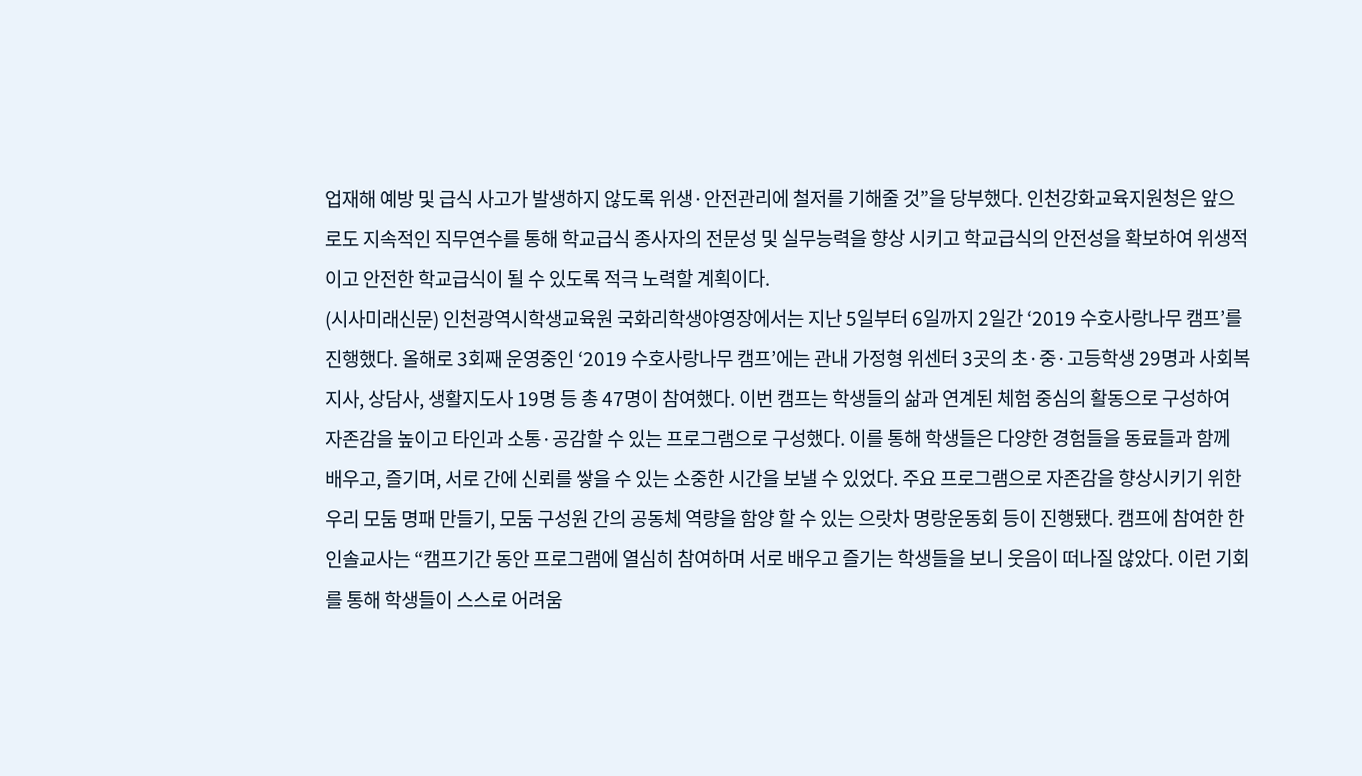업재해 예방 및 급식 사고가 발생하지 않도록 위생·안전관리에 철저를 기해줄 것”을 당부했다. 인천강화교육지원청은 앞으로도 지속적인 직무연수를 통해 학교급식 종사자의 전문성 및 실무능력을 향상 시키고 학교급식의 안전성을 확보하여 위생적이고 안전한 학교급식이 될 수 있도록 적극 노력할 계획이다.
(시사미래신문) 인천광역시학생교육원 국화리학생야영장에서는 지난 5일부터 6일까지 2일간 ‘2019 수호사랑나무 캠프’를 진행했다. 올해로 3회째 운영중인 ‘2019 수호사랑나무 캠프’에는 관내 가정형 위센터 3곳의 초·중·고등학생 29명과 사회복지사, 상담사, 생활지도사 19명 등 총 47명이 참여했다. 이번 캠프는 학생들의 삶과 연계된 체험 중심의 활동으로 구성하여 자존감을 높이고 타인과 소통·공감할 수 있는 프로그램으로 구성했다. 이를 통해 학생들은 다양한 경험들을 동료들과 함께 배우고, 즐기며, 서로 간에 신뢰를 쌓을 수 있는 소중한 시간을 보낼 수 있었다. 주요 프로그램으로 자존감을 향상시키기 위한 우리 모둠 명패 만들기, 모둠 구성원 간의 공동체 역량을 함양 할 수 있는 으랏차 명랑운동회 등이 진행됐다. 캠프에 참여한 한 인솔교사는 “캠프기간 동안 프로그램에 열심히 참여하며 서로 배우고 즐기는 학생들을 보니 웃음이 떠나질 않았다. 이런 기회를 통해 학생들이 스스로 어려움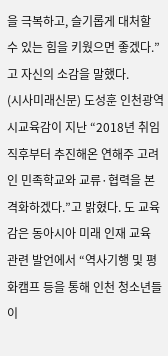을 극복하고, 슬기롭게 대처할 수 있는 힘을 키웠으면 좋겠다.”고 자신의 소감을 말했다.
(시사미래신문) 도성훈 인천광역시교육감이 지난 “2018년 취임 직후부터 추진해온 연해주 고려인 민족학교와 교류·협력을 본격화하겠다.”고 밝혔다. 도 교육감은 동아시아 미래 인재 교육 관련 발언에서 “역사기행 및 평화캠프 등을 통해 인천 청소년들이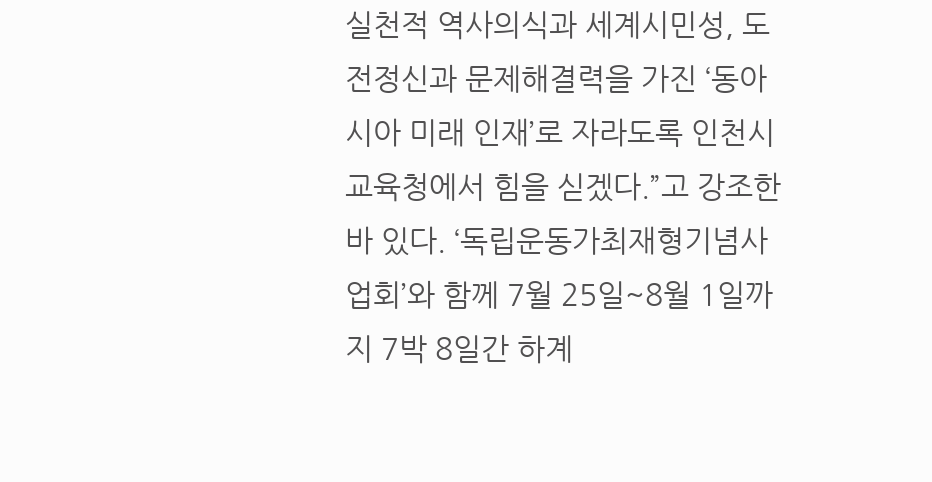실천적 역사의식과 세계시민성, 도전정신과 문제해결력을 가진 ‘동아시아 미래 인재’로 자라도록 인천시교육청에서 힘을 싣겠다.”고 강조한 바 있다. ‘독립운동가최재형기념사업회’와 함께 7월 25일~8월 1일까지 7박 8일간 하계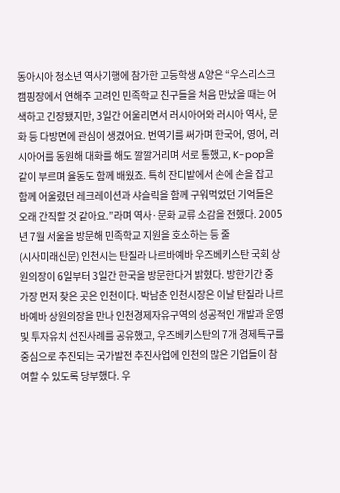동아시아 청소년 역사기행에 참가한 고등학생 A양은 “우스리스크 캠핑장에서 연해주 고려인 민족학교 친구들을 처음 만났을 때는 어색하고 긴장됐지만, 3일간 어울리면서 러시아어와 러시아 역사, 문화 등 다방면에 관심이 생겼어요. 번역기를 써가며 한국어, 영어, 러시아어를 동원해 대화를 해도 깔깔거리며 서로 통했고, K-pop을 같이 부르며 율동도 함께 배웠죠. 특히 잔디밭에서 손에 손을 잡고 함께 어울렸던 레크레이션과 샤슬릭을 함께 구워먹었던 기억들은 오래 간직할 것 같아요.”라며 역사·문화 교류 소감을 전했다. 2005년 7월 서울을 방문해 민족학교 지원을 호소하는 등 줄
(시사미래신문) 인천시는 탄질라 나르바예바 우즈베키스탄 국회 상원의장이 6일부터 3일간 한국을 방문한다거 밝혔다. 방한기간 중 가장 먼저 찾은 곳은 인천이다. 박남춘 인천시장은 이날 탄질라 나르바예바 상원의장을 만나 인천경제자유구역의 성공적인 개발과 운영 및 투자유치 선진사례를 공유했고, 우즈베키스탄의 7개 경제특구를 중심으로 추진되는 국가발전 추진사업에 인천의 많은 기업들이 참여할 수 있도록 당부했다. 우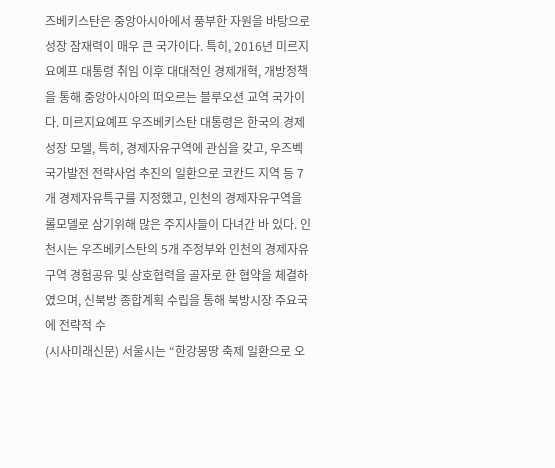즈베키스탄은 중앙아시아에서 풍부한 자원을 바탕으로 성장 잠재력이 매우 큰 국가이다. 특히, 2016년 미르지요예프 대통령 취임 이후 대대적인 경제개혁, 개방정책을 통해 중앙아시아의 떠오르는 블루오션 교역 국가이다. 미르지요예프 우즈베키스탄 대통령은 한국의 경제성장 모델, 특히, 경제자유구역에 관심을 갖고, 우즈벡 국가발전 전략사업 추진의 일환으로 코칸드 지역 등 7개 경제자유특구를 지정했고, 인천의 경제자유구역을 롤모델로 삼기위해 많은 주지사들이 다녀간 바 있다. 인천시는 우즈베키스탄의 5개 주정부와 인천의 경제자유구역 경험공유 및 상호협력을 골자로 한 협약을 체결하였으며, 신북방 종합계획 수립을 통해 북방시장 주요국에 전략적 수
(시사미래신문) 서울시는 “한강몽땅 축제 일환으로 오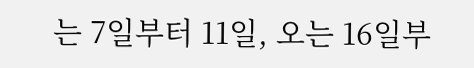는 7일부터 11일, 오는 16일부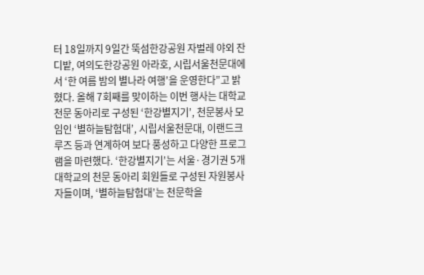터 18일까지 9일간 뚝섬한강공원 자벌레 야외 잔디밭, 여의도한강공원 아라호, 시립서울천문대에서 ‘한 여름 밤의 별나라 여행’을 운영한다”고 밝혔다. 올해 7회째를 맞이하는 이번 행사는 대학교 천문 동아리로 구성된 ‘한강별지기’, 천문봉사 모임인 ‘별하늘탐험대’, 시립서울천문대, 이랜드크루즈 등과 연계하여 보다 풍성하고 다양한 프로그램을 마련했다. ‘한강별지기’는 서울·경기권 5개 대학교의 천문 동아리 회원들로 구성된 자원봉사자들이며, ‘별하늘탐험대’는 천문학을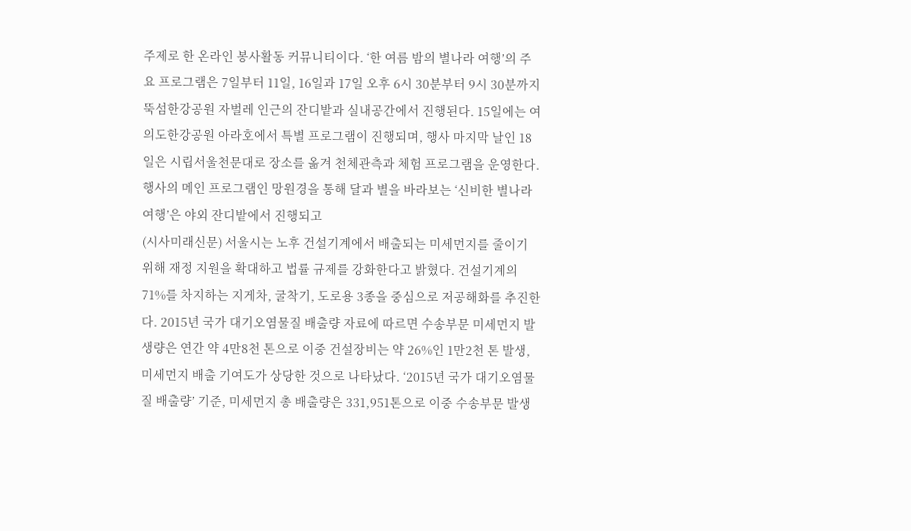주제로 한 온라인 봉사활동 커뮤니티이다. ‘한 여름 밤의 별나라 여행’의 주요 프로그램은 7일부터 11일, 16일과 17일 오후 6시 30분부터 9시 30분까지 뚝섬한강공원 자벌레 인근의 잔디밭과 실내공간에서 진행된다. 15일에는 여의도한강공원 아라호에서 특별 프로그램이 진행되며, 행사 마지막 날인 18일은 시립서울천문대로 장소를 옮겨 천체관측과 체험 프로그램을 운영한다. 행사의 메인 프로그램인 망원경을 통해 달과 별을 바라보는 ‘신비한 별나라 여행’은 야외 잔디밭에서 진행되고
(시사미래신문) 서울시는 노후 건설기계에서 배출되는 미세먼지를 줄이기 위해 재정 지원을 확대하고 법률 규제를 강화한다고 밝혔다. 건설기계의 71%를 차지하는 지게차, 굴착기, 도로용 3종을 중심으로 저공해화를 추진한다. 2015년 국가 대기오염물질 배출량 자료에 따르면 수송부문 미세먼지 발생량은 연간 약 4만8천 톤으로 이중 건설장비는 약 26%인 1만2천 톤 발생, 미세먼지 배출 기여도가 상당한 것으로 나타났다. ‘2015년 국가 대기오염물질 배출량’ 기준, 미세먼지 총 배출량은 331,951톤으로 이중 수송부문 발생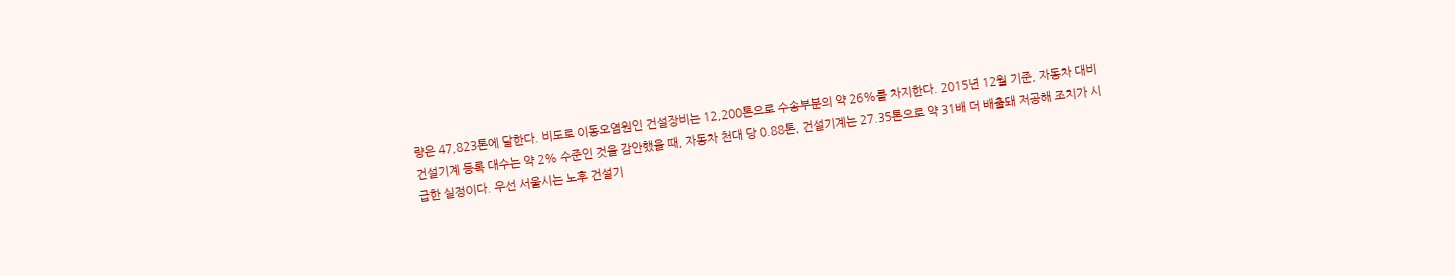량은 47,823톤에 달한다. 비도로 이동오염원인 건설장비는 12,200톤으로 수송부분의 약 26%를 차지한다. 2015년 12월 기준, 자동차 대비 건설기계 등록 대수는 약 2% 수준인 것을 감안했을 때, 자동차 천대 당 0.88톤, 건설기계는 27.35톤으로 약 31배 더 배출돼 저공해 조치가 시급한 실정이다. 우선 서울시는 노후 건설기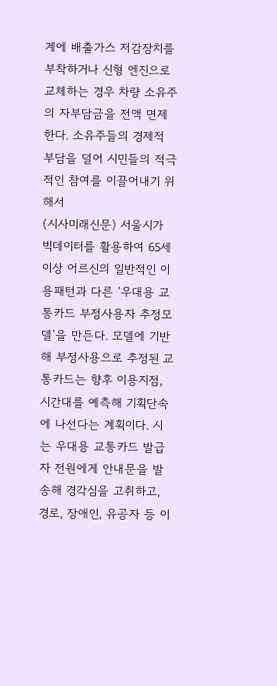계에 배출가스 저감장치를 부착하거나 신형 엔진으로 교체하는 경우 차량 소유주의 자부담금을 전액 면제한다. 소유주들의 경제적 부담을 덜어 시민들의 적극적인 참여를 이끌어내기 위해서
(시사미래신문) 서울시가 빅데이터를 활용하여 65세 이상 어르신의 일반적인 이용패턴과 다른 ‘우대용 교통카드 부정사용자 추정모델’을 만든다. 모델에 기반해 부정사용으로 추정된 교통카드는 향후 이용지점, 시간대를 예측해 기획단속에 나선다는 계획이다. 시는 우대용 교통카드 발급자 전원에게 안내문을 발송해 경각심을 고취하고, 경로, 장애인, 유공자 등 이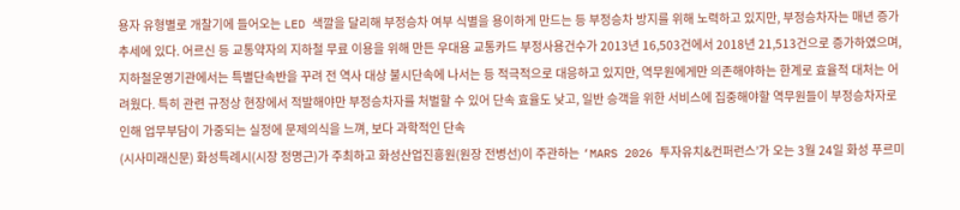용자 유형별로 개찰기에 들어오는 LED 색깔을 달리해 부정승차 여부 식별을 용이하게 만드는 등 부정승차 방지를 위해 노력하고 있지만, 부정승차자는 매년 증가 추세에 있다. 어르신 등 교통약자의 지하철 무료 이용을 위해 만든 우대용 교통카드 부정사용건수가 2013년 16,503건에서 2018년 21,513건으로 증가하였으며, 지하철운영기관에서는 특별단속반을 꾸려 전 역사 대상 불시단속에 나서는 등 적극적으로 대응하고 있지만, 역무원에게만 의존해야하는 한계로 효율적 대처는 어려웠다. 특히 관련 규정상 현장에서 적발해야만 부정승차자를 처벌할 수 있어 단속 효율도 낮고, 일반 승객을 위한 서비스에 집중해야할 역무원들이 부정승차자로 인해 업무부담이 가중되는 실정에 문제의식을 느껴, 보다 과학적인 단속
(시사미래신문) 화성특례시(시장 정명근)가 주최하고 화성산업진흥원(원장 전병선)이 주관하는 ‘MARS 2026 투자유치&컨퍼런스’가 오는 3월 24일 화성 푸르미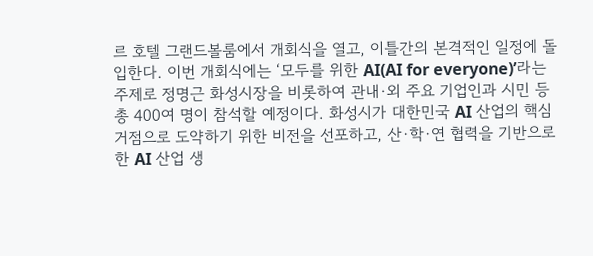르 호텔 그랜드볼룸에서 개회식을 열고, 이틀간의 본격적인 일정에 돌입한다. 이번 개회식에는 ‘모두를 위한 AI(AI for everyone)’라는 주제로 정명근 화성시장을 비롯하여 관내·외 주요 기업인과 시민 등 총 400여 명이 참석할 예정이다. 화성시가 대한민국 AI 산업의 핵심 거점으로 도약하기 위한 비전을 선포하고, 산·학·연 협력을 기반으로 한 AI 산업 생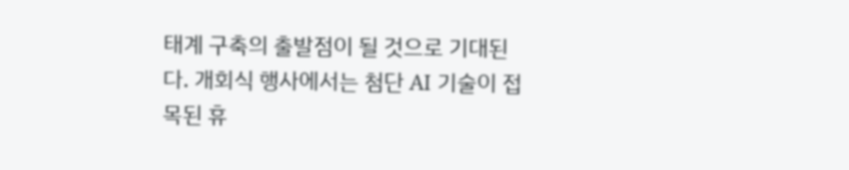태계 구축의 출발점이 될 것으로 기대된다. 개회식 행사에서는 첨단 AI 기술이 접목된 휴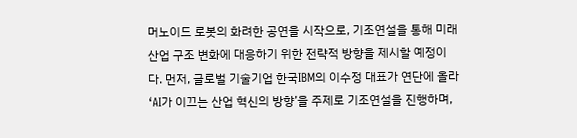머노이드 로봇의 화려한 공연을 시작으로, 기조연설을 통해 미래 산업 구조 변화에 대응하기 위한 전략적 방향을 제시할 예정이다. 먼저, 글로벌 기술기업 한국IBM의 이수정 대표가 연단에 올라 ‘AI가 이끄는 산업 혁신의 방향’을 주제로 기조연설을 진행하며,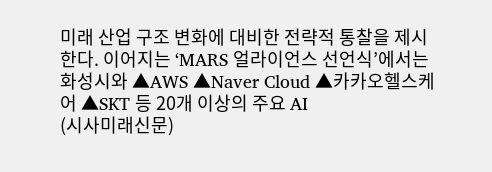미래 산업 구조 변화에 대비한 전략적 통찰을 제시한다. 이어지는 ‘MARS 얼라이언스 선언식’에서는 화성시와 ▲AWS ▲Naver Cloud ▲카카오헬스케어 ▲SKT 등 20개 이상의 주요 AI
(시사미래신문)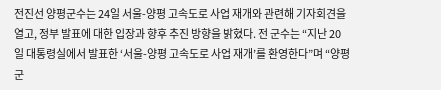전진선 양평군수는 24일 서울-양평 고속도로 사업 재개와 관련해 기자회견을 열고, 정부 발표에 대한 입장과 향후 추진 방향을 밝혔다. 전 군수는 “지난 20일 대통령실에서 발표한 ‘서울-양평 고속도로 사업 재개’를 환영한다”며 “양평군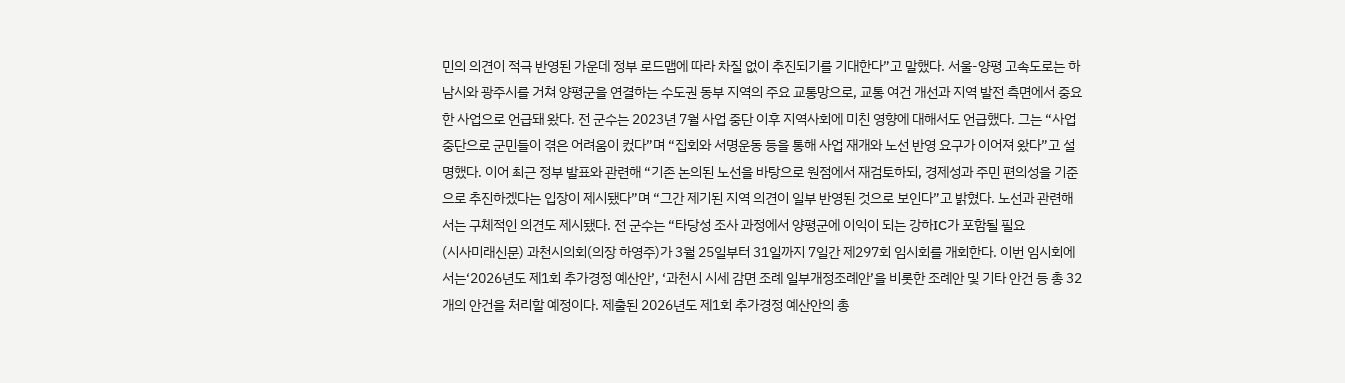민의 의견이 적극 반영된 가운데 정부 로드맵에 따라 차질 없이 추진되기를 기대한다”고 말했다. 서울-양평 고속도로는 하남시와 광주시를 거쳐 양평군을 연결하는 수도권 동부 지역의 주요 교통망으로, 교통 여건 개선과 지역 발전 측면에서 중요한 사업으로 언급돼 왔다. 전 군수는 2023년 7월 사업 중단 이후 지역사회에 미친 영향에 대해서도 언급했다. 그는 “사업 중단으로 군민들이 겪은 어려움이 컸다”며 “집회와 서명운동 등을 통해 사업 재개와 노선 반영 요구가 이어져 왔다”고 설명했다. 이어 최근 정부 발표와 관련해 “기존 논의된 노선을 바탕으로 원점에서 재검토하되, 경제성과 주민 편의성을 기준으로 추진하겠다는 입장이 제시됐다”며 “그간 제기된 지역 의견이 일부 반영된 것으로 보인다”고 밝혔다. 노선과 관련해서는 구체적인 의견도 제시됐다. 전 군수는 “타당성 조사 과정에서 양평군에 이익이 되는 강하IC가 포함될 필요
(시사미래신문) 과천시의회(의장 하영주)가 3월 25일부터 31일까지 7일간 제297회 임시회를 개회한다. 이번 임시회에서는‘2026년도 제1회 추가경정 예산안’, ‘과천시 시세 감면 조례 일부개정조례안’을 비롯한 조례안 및 기타 안건 등 총 32개의 안건을 처리할 예정이다. 제출된 2026년도 제1회 추가경정 예산안의 총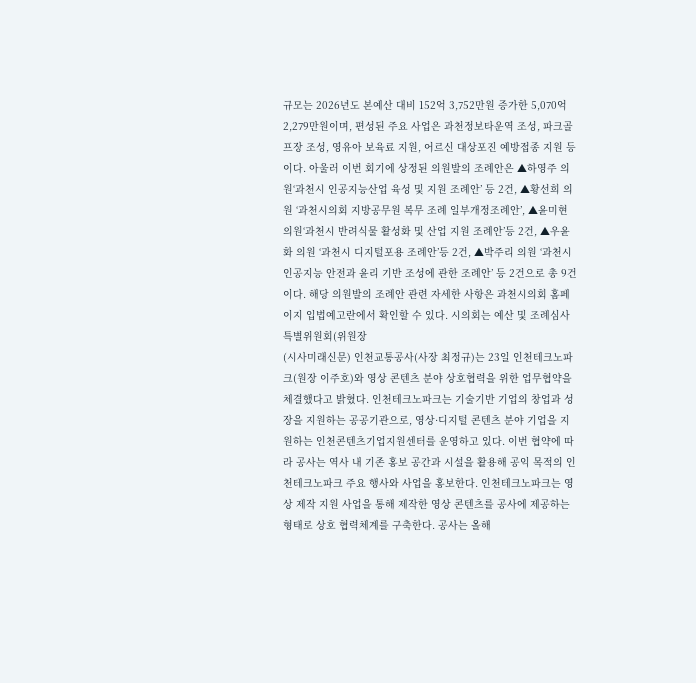규모는 2026년도 본예산 대비 152억 3,752만원 증가한 5,070억 2,279만원이며, 편성된 주요 사업은 과천정보타운역 조성, 파크골프장 조성, 영유아 보육료 지원, 어르신 대상포진 예방접종 지원 등이다. 아울러 이번 회기에 상정된 의원발의 조례안은 ▲하영주 의원‘과천시 인공지능산업 육성 및 지원 조례안’ 등 2건, ▲황선희 의원 ‘과천시의회 지방공무원 복무 조례 일부개정조례안’, ▲윤미현 의원‘과천시 반려식물 활성화 및 산업 지원 조례안’등 2건, ▲우윤화 의원 ‘과천시 디지털포용 조례안’등 2건, ▲박주리 의원 ‘과천시 인공지능 안전과 윤리 기반 조성에 관한 조례안’ 등 2건으로 총 9건이다. 해당 의원발의 조례안 관련 자세한 사항은 과천시의회 홈페이지 입법예고란에서 확인할 수 있다. 시의회는 예산 및 조례심사 특별위원회(위원장
(시사미래신문) 인천교통공사(사장 최정규)는 23일 인천테크노파크(원장 이주호)와 영상 콘텐츠 분야 상호협력을 위한 업무협약을 체결했다고 밝혔다. 인천테크노파크는 기술기반 기업의 창업과 성장을 지원하는 공공기관으로, 영상·디지털 콘텐츠 분야 기업을 지원하는 인천콘텐츠기업지원센터를 운영하고 있다. 이번 협약에 따라 공사는 역사 내 기존 홍보 공간과 시설을 활용해 공익 목적의 인천테크노파크 주요 행사와 사업을 홍보한다. 인천테크노파크는 영상 제작 지원 사업을 통해 제작한 영상 콘텐츠를 공사에 제공하는 형태로 상호 협력체계를 구축한다. 공사는 올해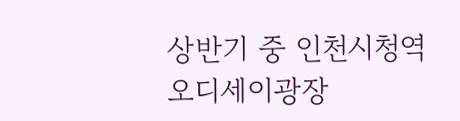상반기 중 인천시청역 오디세이광장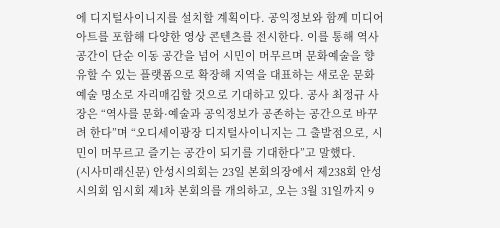에 디지털사이니지를 설치할 계획이다. 공익정보와 함께 미디어 아트를 포함해 다양한 영상 콘텐츠를 전시한다. 이를 통해 역사 공간이 단순 이동 공간을 넘어 시민이 머무르며 문화예술을 향유할 수 있는 플랫폼으로 확장해 지역을 대표하는 새로운 문화예술 명소로 자리매김할 것으로 기대하고 있다. 공사 최정규 사장은 “역사를 문화·예술과 공익정보가 공존하는 공간으로 바꾸려 한다”며 “오디세이광장 디지털사이니지는 그 출발점으로, 시민이 머무르고 즐기는 공간이 되기를 기대한다”고 말했다.
(시사미래신문) 안성시의회는 23일 본회의장에서 제238회 안성시의회 임시회 제1차 본회의를 개의하고, 오는 3월 31일까지 9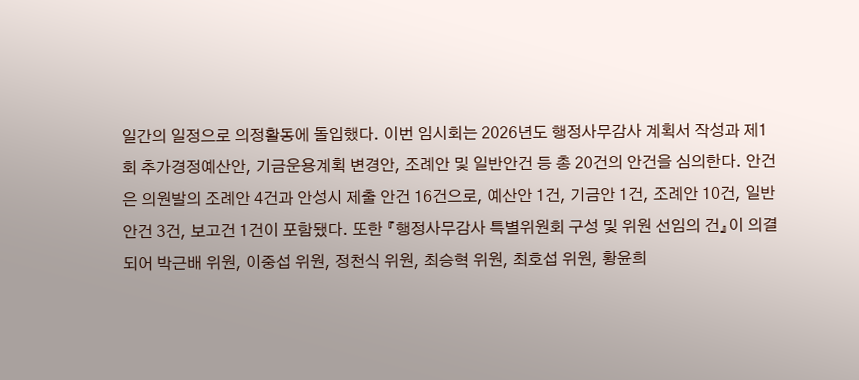일간의 일정으로 의정활동에 돌입했다. 이번 임시회는 2026년도 행정사무감사 계획서 작성과 제1회 추가경정예산안, 기금운용계획 변경안, 조례안 및 일반안건 등 총 20건의 안건을 심의한다. 안건은 의원발의 조례안 4건과 안성시 제출 안건 16건으로, 예산안 1건, 기금안 1건, 조례안 10건, 일반안건 3건, 보고건 1건이 포함됐다. 또한 『행정사무감사 특별위원회 구성 및 위원 선임의 건』이 의결되어 박근배 위원, 이중섭 위원, 정천식 위원, 최승혁 위원, 최호섭 위원, 황윤희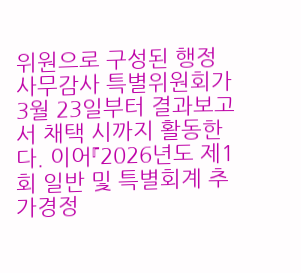위원으로 구성된 행정사무감사 특별위원회가 3월 23일부터 결과보고서 채택 시까지 활동한다. 이어『2026년도 제1회 일반 및 특별회계 추가경정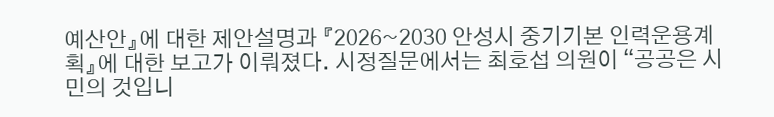예산안』에 대한 제안설명과 『2026~2030 안성시 중기기본 인력운용계획』에 대한 보고가 이뤄졌다. 시정질문에서는 최호섭 의원이 “공공은 시민의 것입니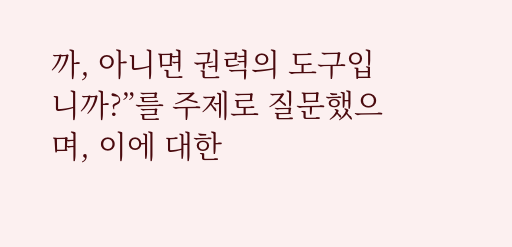까, 아니면 권력의 도구입니까?”를 주제로 질문했으며, 이에 대한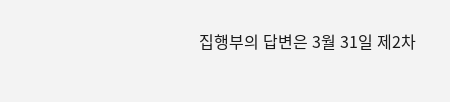집행부의 답변은 3월 31일 제2차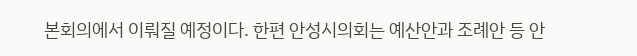본회의에서 이뤄질 예정이다. 한편 안성시의회는 예산안과 조례안 등 안